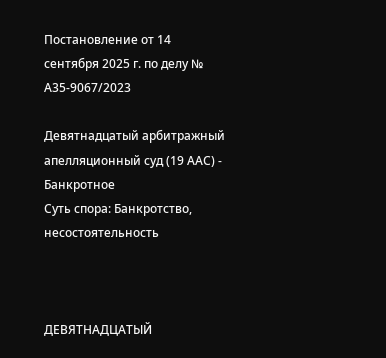Постановление от 14 сентября 2025 г. по делу № А35-9067/2023

Девятнадцатый арбитражный апелляционный суд (19 ААС) - Банкротное
Суть спора: Банкротство, несостоятельность



ДЕВЯТНАДЦАТЫЙ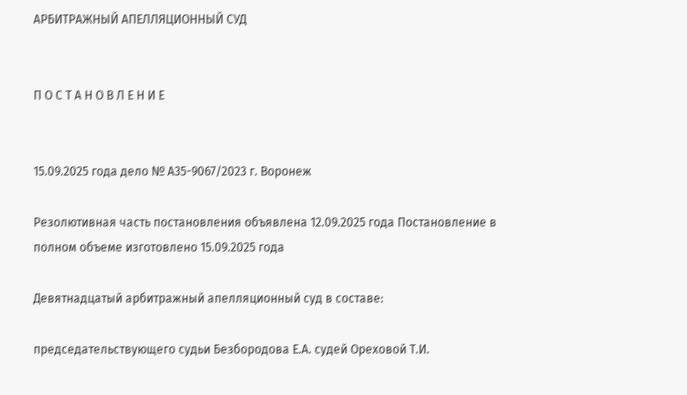АРБИТРАЖНЫЙ АПЕЛЛЯЦИОННЫЙ СУД


П О С Т А Н О В Л Е Н И Е


15.09.2025 года дело № А35-9067/2023 г. Воронеж

Резолютивная часть постановления объявлена 12.09.2025 года Постановление в полном объеме изготовлено 15.09.2025 года

Девятнадцатый арбитражный апелляционный суд в составе:

председательствующего судьи Безбородова Е.А. судей Ореховой Т.И.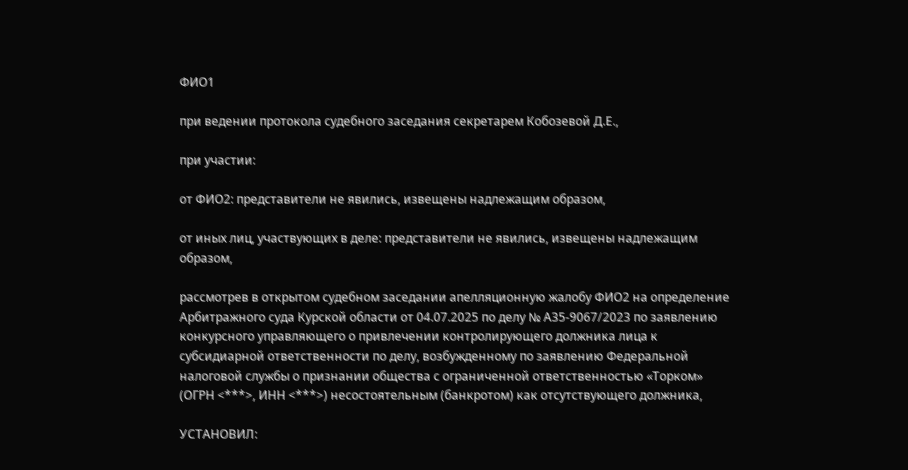ФИО1

при ведении протокола судебного заседания секретарем Кобозевой Д.Е.,

при участии:

от ФИО2: представители не явились, извещены надлежащим образом,

от иных лиц, участвующих в деле: представители не явились, извещены надлежащим образом,

рассмотрев в открытом судебном заседании апелляционную жалобу ФИО2 на определение Арбитражного суда Курской области от 04.07.2025 по делу № А35-9067/2023 по заявлению конкурсного управляющего о привлечении контролирующего должника лица к субсидиарной ответственности по делу, возбужденному по заявлению Федеральной налоговой службы о признании общества с ограниченной ответственностью «Торком» (ОГРН <***>, ИНН <***>) несостоятельным (банкротом) как отсутствующего должника,

УСТАНОВИЛ: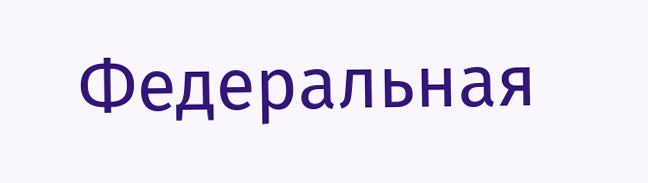Федеральная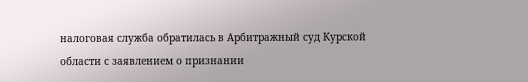налоговая служба обратилась в Арбитражный суд Курской области с заявлением о признании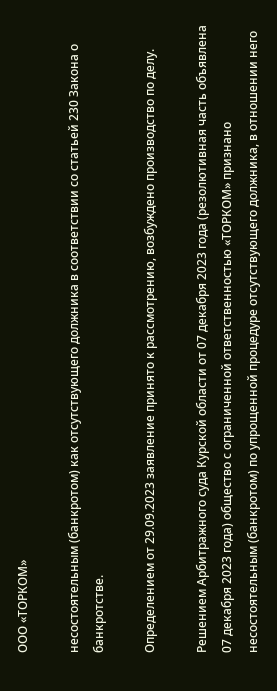ООО «ТОРКОМ»

несостоятельным (банкротом) как отсутствующего должника в соответствии со статьей 230 Закона о банкротстве.

Определением от 29.09.2023 заявление принято к рассмотрению, возбуждено производство по делу.

Решением Арбитражного суда Курской области от 07 декабря 2023 года (резолютивная часть объявлена 07 декабря 2023 года) общество с ограниченной ответственностью «ТОРКОМ» признано несостоятельным (банкротом) по упрощенной процедуре отсутствующего должника, в отношении него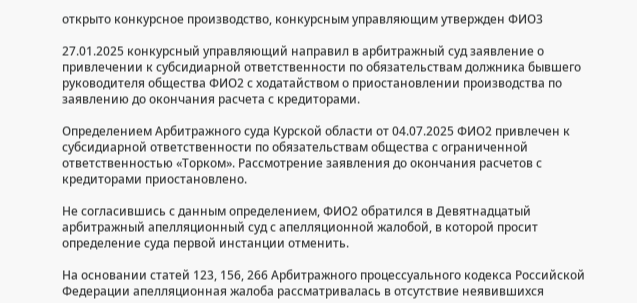открыто конкурсное производство, конкурсным управляющим утвержден ФИО3

27.01.2025 конкурсный управляющий направил в арбитражный суд заявление о привлечении к субсидиарной ответственности по обязательствам должника бывшего руководителя общества ФИО2 с ходатайством о приостановлении производства по заявлению до окончания расчета с кредиторами.

Определением Арбитражного суда Курской области от 04.07.2025 ФИО2 привлечен к субсидиарной ответственности по обязательствам общества с ограниченной ответственностью «Торком». Рассмотрение заявления до окончания расчетов с кредиторами приостановлено.

Не согласившись с данным определением, ФИО2 обратился в Девятнадцатый арбитражный апелляционный суд с апелляционной жалобой, в которой просит определение суда первой инстанции отменить.

На основании статей 123, 156, 266 Арбитражного процессуального кодекса Российской Федерации апелляционная жалоба рассматривалась в отсутствие неявившихся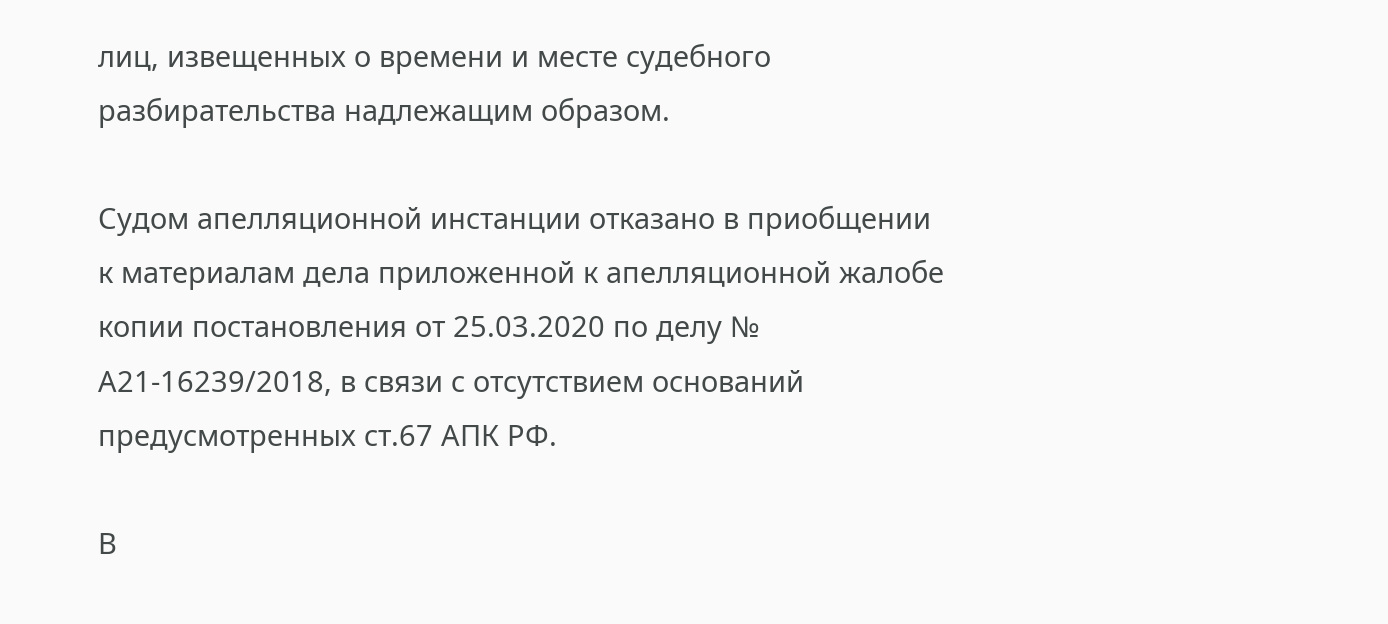лиц, извещенных о времени и месте судебного разбирательства надлежащим образом.

Судом апелляционной инстанции отказано в приобщении к материалам дела приложенной к апелляционной жалобе копии постановления от 25.03.2020 по делу № А21-16239/2018, в связи с отсутствием оснований предусмотренных ст.67 АПК РФ.

В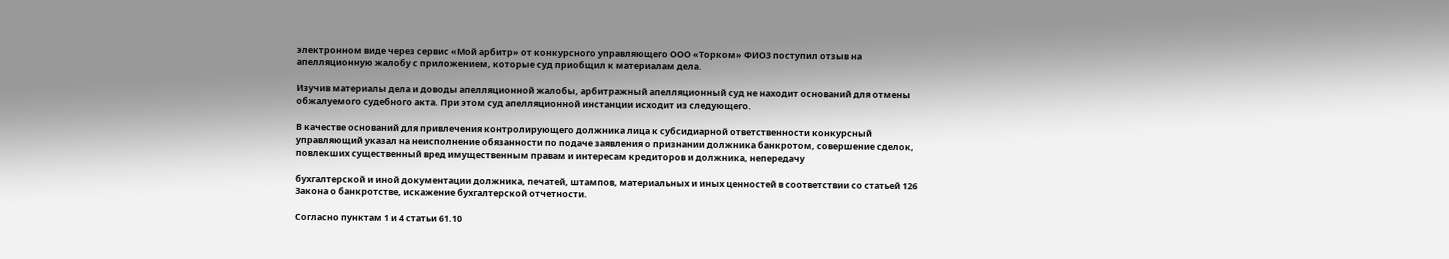электронном виде через сервис «Мой арбитр» от конкурсного управляющего ООО «Торком» ФИО3 поступил отзыв на апелляционную жалобу с приложением, которые суд приобщил к материалам дела.

Изучив материалы дела и доводы апелляционной жалобы, арбитражный апелляционный суд не находит оснований для отмены обжалуемого судебного акта. При этом суд апелляционной инстанции исходит из следующего.

В качестве оснований для привлечения контролирующего должника лица к субсидиарной ответственности конкурсный управляющий указал на неисполнение обязанности по подаче заявления о признании должника банкротом, совершение сделок, повлекших существенный вред имущественным правам и интересам кредиторов и должника, непередачу

бухгалтерской и иной документации должника, печатей, штампов, материальных и иных ценностей в соответствии со статьей 126 Закона о банкротстве, искажение бухгалтерской отчетности.

Согласно пунктам 1 и 4 статьи 61.10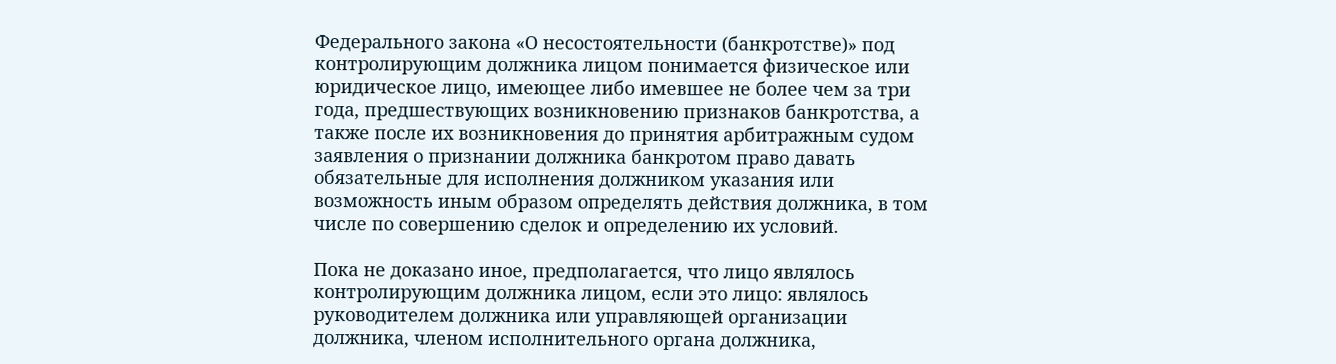Федерального закона «О несостоятельности (банкротстве)» под контролирующим должника лицом понимается физическое или юридическое лицо, имеющее либо имевшее не более чем за три года, предшествующих возникновению признаков банкротства, а также после их возникновения до принятия арбитражным судом заявления о признании должника банкротом право давать обязательные для исполнения должником указания или возможность иным образом определять действия должника, в том числе по совершению сделок и определению их условий.

Пока не доказано иное, предполагается, что лицо являлось контролирующим должника лицом, если это лицо: являлось руководителем должника или управляющей организации должника, членом исполнительного органа должника,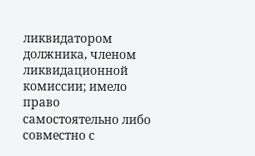ликвидатором должника, членом ликвидационной комиссии; имело право самостоятельно либо совместно с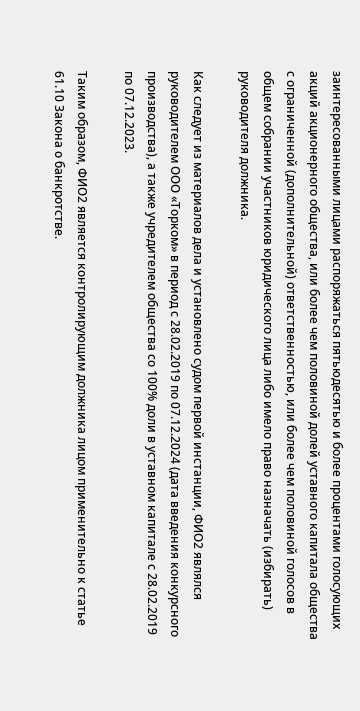заинтересованными лицами распоряжаться пятьюдесятью и более процентами голосующих акций акционерного общества, или более чем половиной долей уставного капитала общества с ограниченной (дополнительной) ответственностью, или более чем половиной голосов в общем собрании участников юридического лица либо имело право назначать (избирать) руководителя должника.

Как следует из материалов дела и установлено судом первой инстанции, ФИО2 являлся руководителем ООО «Торком» в период с 28.02.2019 по 07.12.2024 (дата введения конкурсного производства), а также учредителем общества со 100% доли в уставном капитале с 28.02.2019 по 07.12.2023.

Таким образом, ФИО2 является контролирующим должника лицом применительно к статье 61.10 Закона о банкротстве.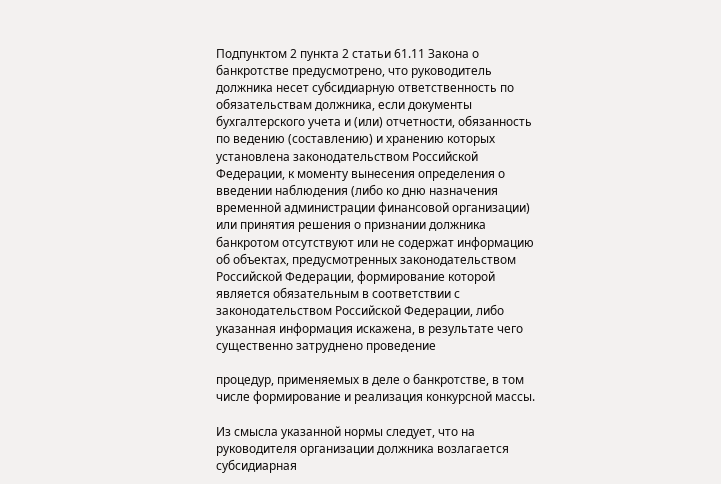Подпунктом 2 пункта 2 статьи 61.11 Закона о банкротстве предусмотрено, что руководитель должника несет субсидиарную ответственность по обязательствам должника, если документы бухгалтерского учета и (или) отчетности, обязанность по ведению (составлению) и хранению которых установлена законодательством Российской Федерации, к моменту вынесения определения о введении наблюдения (либо ко дню назначения временной администрации финансовой организации) или принятия решения о признании должника банкротом отсутствуют или не содержат информацию об объектах, предусмотренных законодательством Российской Федерации, формирование которой является обязательным в соответствии с законодательством Российской Федерации, либо указанная информация искажена, в результате чего существенно затруднено проведение

процедур, применяемых в деле о банкротстве, в том числе формирование и реализация конкурсной массы.

Из смысла указанной нормы следует, что на руководителя организации должника возлагается субсидиарная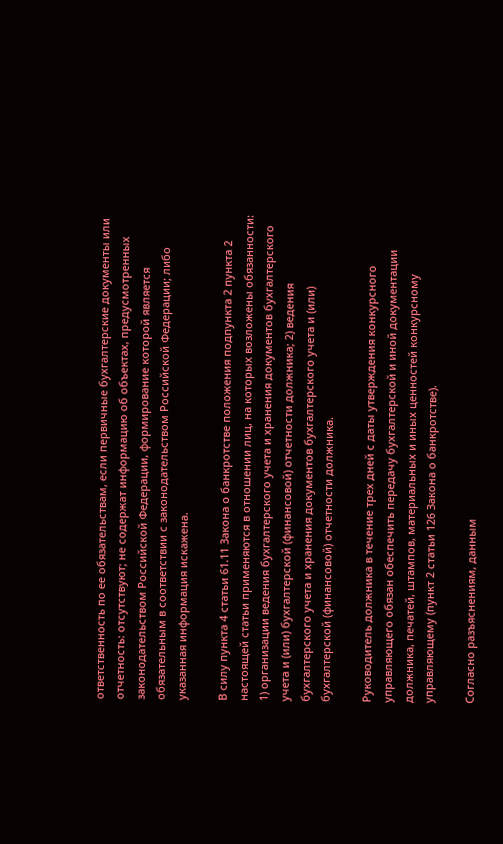ответственность по ее обязательствам, если первичные бухгалтерские документы или отчетность: отсутствуют; не содержат информацию об объектах, предусмотренных законодательством Российской Федерации, формирование которой является обязательным в соответствии с законодательством Российской Федерации; либо указанная информация искажена.

В силу пункта 4 статьи 61.11 Закона о банкротстве положения подпункта 2 пункта 2 настоящей статьи применяются в отношении лиц, на которых возложены обязанности: 1) организации ведения бухгалтерского учета и хранения документов бухгалтерского учета и (или) бухгалтерской (финансовой) отчетности должника; 2) ведения бухгалтерского учета и хранения документов бухгалтерского учета и (или) бухгалтерской (финансовой) отчетности должника.

Руководитель должника в течение трех дней с даты утверждения конкурсного управляющего обязан обеспечить передачу бухгалтерской и иной документации должника, печатей, штампов, материальных и иных ценностей конкурсному управляющему (пункт 2 статьи 126 Закона о банкротстве).

Согласно разъяснениям, данным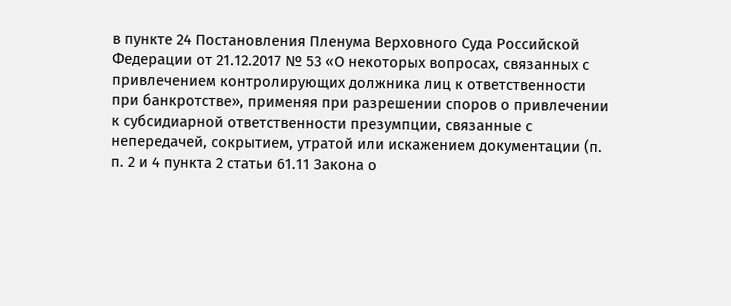в пункте 24 Постановления Пленума Верховного Суда Российской Федерации от 21.12.2017 № 53 «О некоторых вопросах, связанных с привлечением контролирующих должника лиц к ответственности при банкротстве», применяя при разрешении споров о привлечении к субсидиарной ответственности презумпции, связанные с непередачей, сокрытием, утратой или искажением документации (п. п. 2 и 4 пункта 2 статьи 61.11 Закона о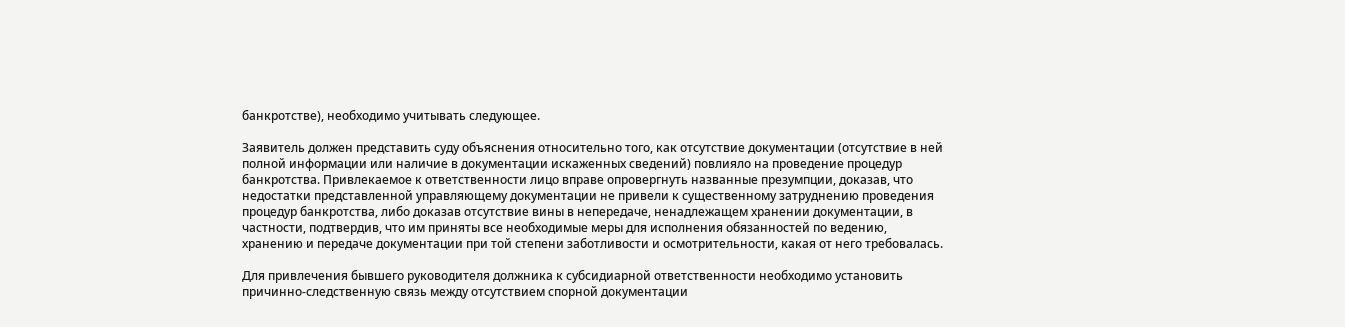банкротстве), необходимо учитывать следующее.

Заявитель должен представить суду объяснения относительно того, как отсутствие документации (отсутствие в ней полной информации или наличие в документации искаженных сведений) повлияло на проведение процедур банкротства. Привлекаемое к ответственности лицо вправе опровергнуть названные презумпции, доказав, что недостатки представленной управляющему документации не привели к существенному затруднению проведения процедур банкротства, либо доказав отсутствие вины в непередаче, ненадлежащем хранении документации, в частности, подтвердив, что им приняты все необходимые меры для исполнения обязанностей по ведению, хранению и передаче документации при той степени заботливости и осмотрительности, какая от него требовалась.

Для привлечения бывшего руководителя должника к субсидиарной ответственности необходимо установить причинно-следственную связь между отсутствием спорной документации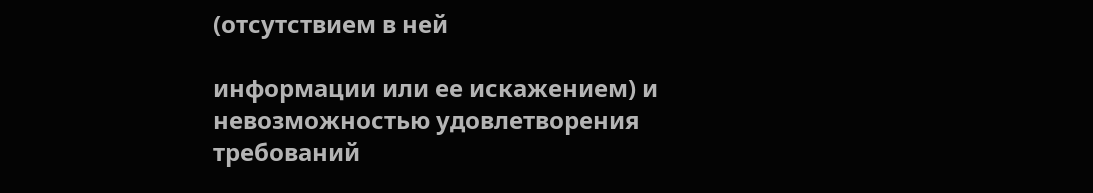(отсутствием в ней

информации или ее искажением) и невозможностью удовлетворения требований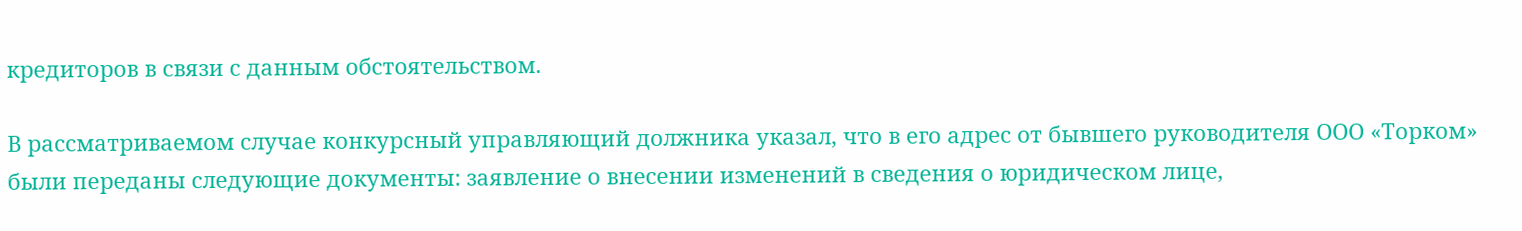кредиторов в связи с данным обстоятельством.

В рассматриваемом случае конкурсный управляющий должника указал, что в его адрес от бывшего руководителя ООО «Торком» были переданы следующие документы: заявление о внесении изменений в сведения о юридическом лице,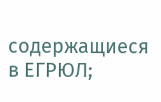содержащиеся в ЕГРЮЛ;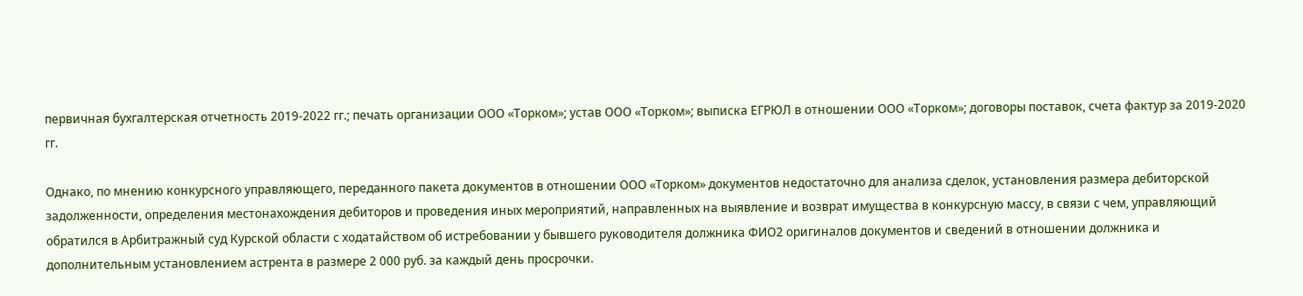первичная бухгалтерская отчетность 2019-2022 гг.; печать организации ООО «Торком»; устав ООО «Торком»; выписка ЕГРЮЛ в отношении ООО «Торком»; договоры поставок, счета фактур за 2019-2020 гг.

Однако, по мнению конкурсного управляющего, переданного пакета документов в отношении ООО «Торком» документов недостаточно для анализа сделок, установления размера дебиторской задолженности, определения местонахождения дебиторов и проведения иных мероприятий, направленных на выявление и возврат имущества в конкурсную массу, в связи с чем, управляющий обратился в Арбитражный суд Курской области с ходатайством об истребовании у бывшего руководителя должника ФИО2 оригиналов документов и сведений в отношении должника и дополнительным установлением астрента в размере 2 000 руб. за каждый день просрочки.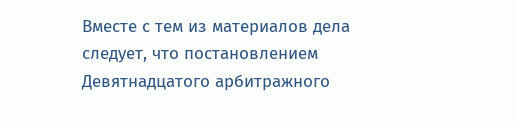Вместе с тем из материалов дела следует, что постановлением Девятнадцатого арбитражного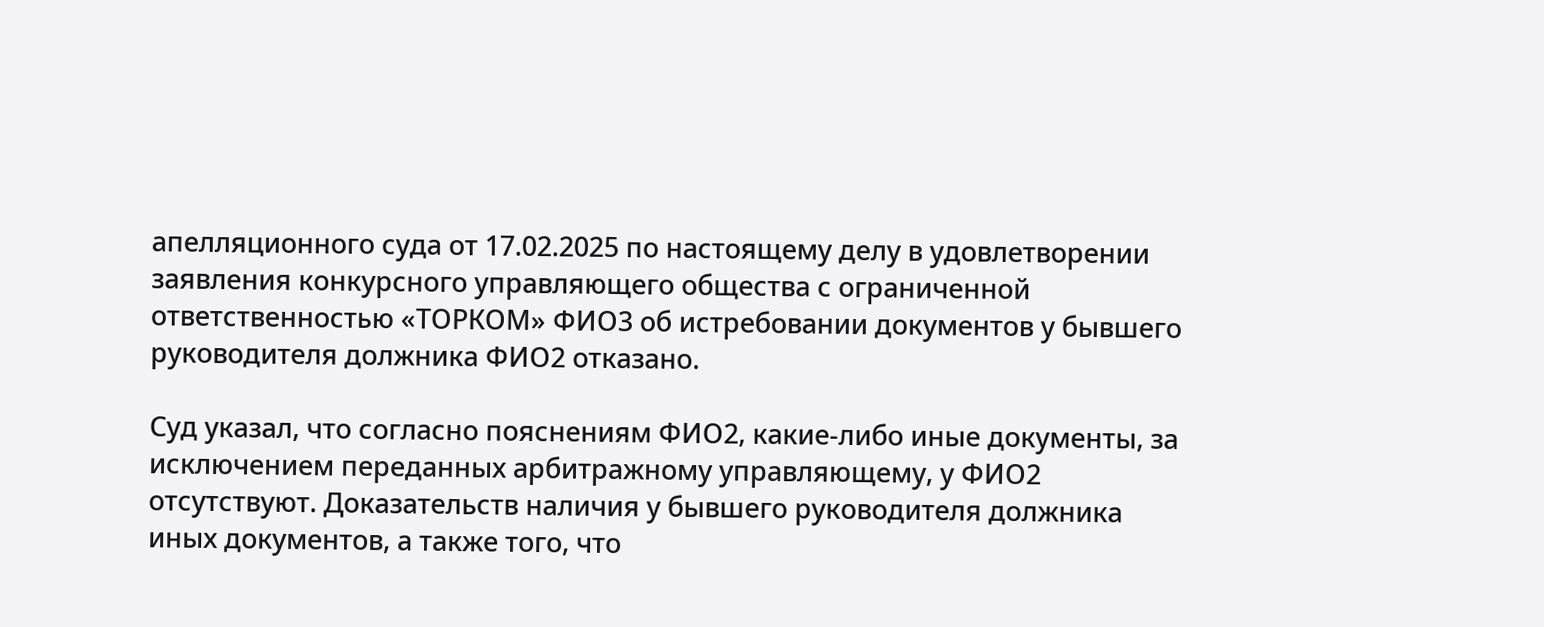апелляционного суда от 17.02.2025 по настоящему делу в удовлетворении заявления конкурсного управляющего общества с ограниченной ответственностью «ТОРКОМ» ФИО3 об истребовании документов у бывшего руководителя должника ФИО2 отказано.

Суд указал, что согласно пояснениям ФИО2, какие-либо иные документы, за исключением переданных арбитражному управляющему, у ФИО2 отсутствуют. Доказательств наличия у бывшего руководителя должника иных документов, а также того, что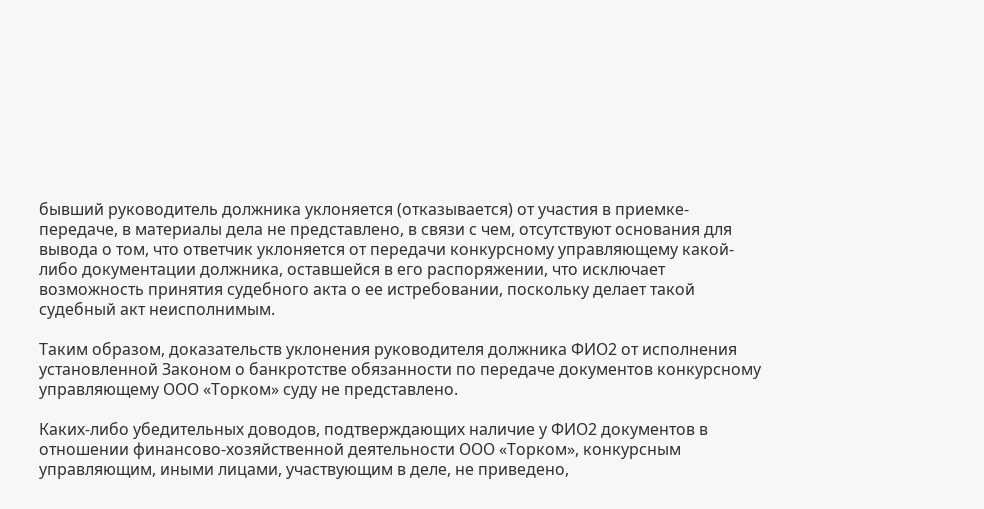бывший руководитель должника уклоняется (отказывается) от участия в приемке-передаче, в материалы дела не представлено, в связи с чем, отсутствуют основания для вывода о том, что ответчик уклоняется от передачи конкурсному управляющему какой-либо документации должника, оставшейся в его распоряжении, что исключает возможность принятия судебного акта о ее истребовании, поскольку делает такой судебный акт неисполнимым.

Таким образом, доказательств уклонения руководителя должника ФИО2 от исполнения установленной Законом о банкротстве обязанности по передаче документов конкурсному управляющему ООО «Торком» суду не представлено.

Каких-либо убедительных доводов, подтверждающих наличие у ФИО2 документов в отношении финансово-хозяйственной деятельности ООО «Торком», конкурсным управляющим, иными лицами, участвующим в деле, не приведено,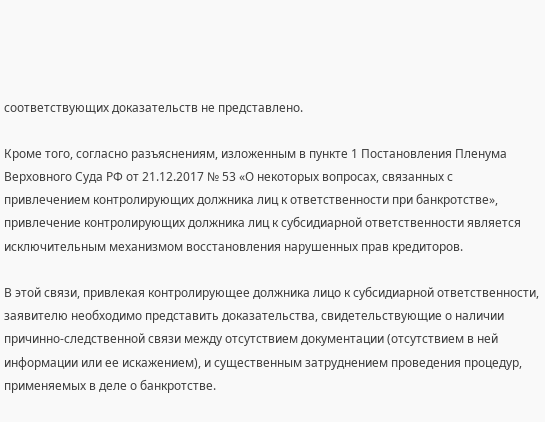соответствующих доказательств не представлено.

Кроме того, согласно разъяснениям, изложенным в пункте 1 Постановления Пленума Верховного Суда РФ от 21.12.2017 № 53 «О некоторых вопросах, связанных с привлечением контролирующих должника лиц к ответственности при банкротстве», привлечение контролирующих должника лиц к субсидиарной ответственности является исключительным механизмом восстановления нарушенных прав кредиторов.

В этой связи, привлекая контролирующее должника лицо к субсидиарной ответственности, заявителю необходимо представить доказательства, свидетельствующие о наличии причинно-следственной связи между отсутствием документации (отсутствием в ней информации или ее искажением), и существенным затруднением проведения процедур, применяемых в деле о банкротстве.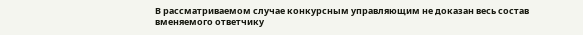В рассматриваемом случае конкурсным управляющим не доказан весь состав вменяемого ответчику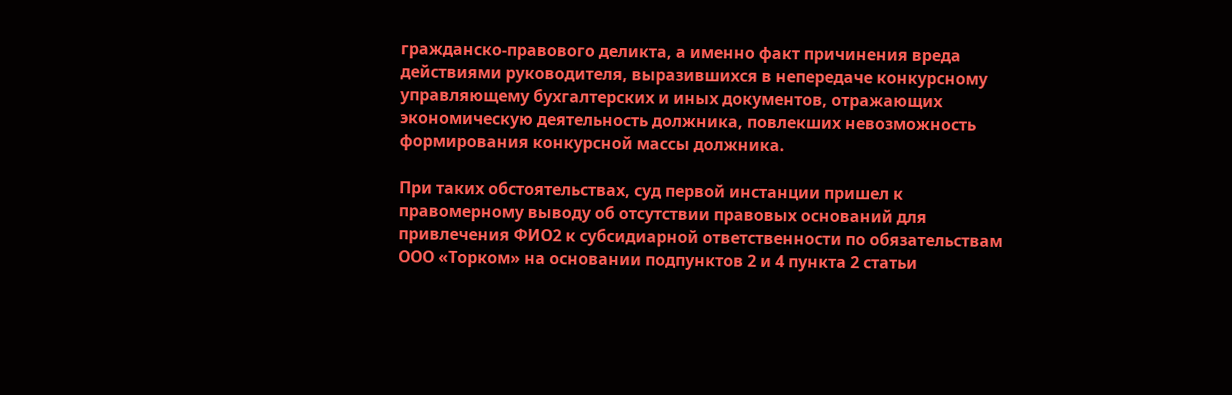гражданско-правового деликта, а именно факт причинения вреда действиями руководителя, выразившихся в непередаче конкурсному управляющему бухгалтерских и иных документов, отражающих экономическую деятельность должника, повлекших невозможность формирования конкурсной массы должника.

При таких обстоятельствах, суд первой инстанции пришел к правомерному выводу об отсутствии правовых оснований для привлечения ФИО2 к субсидиарной ответственности по обязательствам ООО «Торком» на основании подпунктов 2 и 4 пункта 2 статьи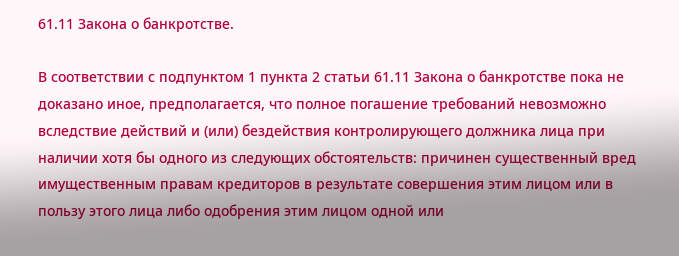61.11 Закона о банкротстве.

В соответствии с подпунктом 1 пункта 2 статьи 61.11 Закона о банкротстве пока не доказано иное, предполагается, что полное погашение требований невозможно вследствие действий и (или) бездействия контролирующего должника лица при наличии хотя бы одного из следующих обстоятельств: причинен существенный вред имущественным правам кредиторов в результате совершения этим лицом или в пользу этого лица либо одобрения этим лицом одной или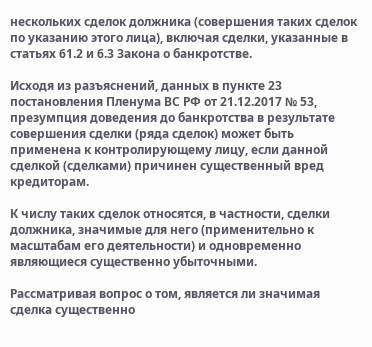нескольких сделок должника (совершения таких сделок по указанию этого лица), включая сделки, указанные в статьях 61.2 и 6.3 Закона о банкротстве.

Исходя из разъяснений, данных в пункте 23 постановления Пленума ВС РФ от 21.12.2017 № 53, презумпция доведения до банкротства в результате совершения сделки (ряда сделок) может быть применена к контролирующему лицу, если данной сделкой (сделками) причинен существенный вред кредиторам.

К числу таких сделок относятся, в частности, сделки должника, значимые для него (применительно к масштабам его деятельности) и одновременно являющиеся существенно убыточными.

Рассматривая вопрос о том, является ли значимая сделка существенно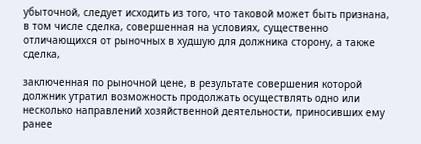убыточной, следует исходить из того, что таковой может быть признана, в том числе сделка, совершенная на условиях, существенно отличающихся от рыночных в худшую для должника сторону, а также сделка,

заключенная по рыночной цене, в результате совершения которой должник утратил возможность продолжать осуществлять одно или несколько направлений хозяйственной деятельности, приносивших ему ранее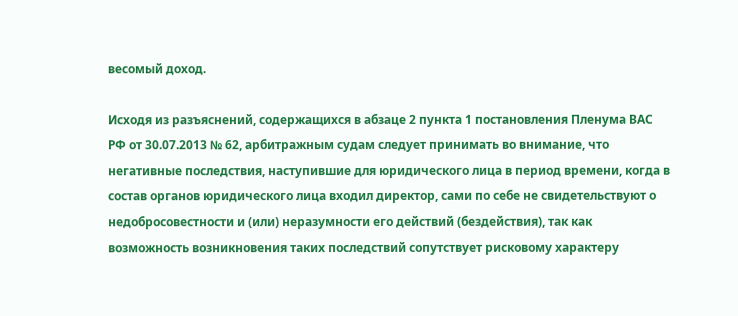весомый доход.

Исходя из разъяснений, содержащихся в абзаце 2 пункта 1 постановления Пленума ВАС РФ от 30.07.2013 № 62, арбитражным судам следует принимать во внимание, что негативные последствия, наступившие для юридического лица в период времени, когда в состав органов юридического лица входил директор, сами по себе не свидетельствуют о недобросовестности и (или) неразумности его действий (бездействия), так как возможность возникновения таких последствий сопутствует рисковому характеру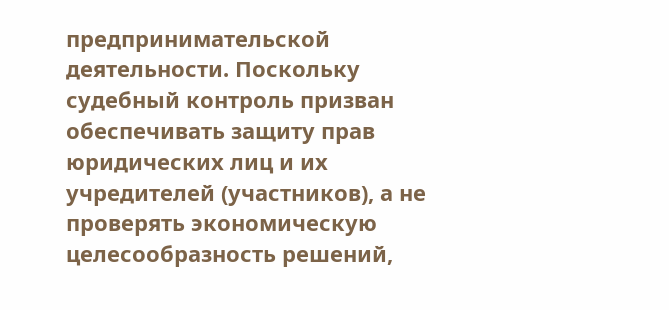предпринимательской деятельности. Поскольку судебный контроль призван обеспечивать защиту прав юридических лиц и их учредителей (участников), а не проверять экономическую целесообразность решений,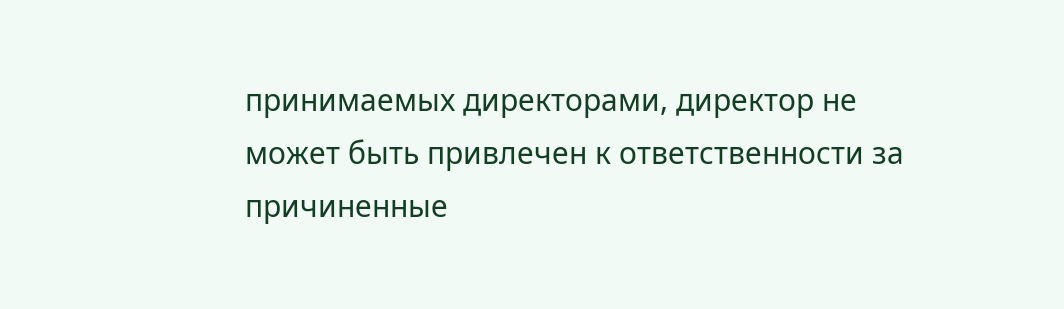принимаемых директорами, директор не может быть привлечен к ответственности за причиненные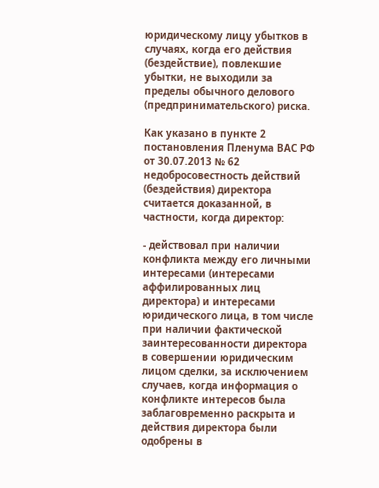юридическому лицу убытков в случаях, когда его действия (бездействие), повлекшие убытки, не выходили за пределы обычного делового (предпринимательского) риска.

Как указано в пункте 2 постановления Пленума ВАС РФ от 30.07.2013 № 62 недобросовестность действий (бездействия) директора считается доказанной, в частности, когда директор:

- действовал при наличии конфликта между его личными интересами (интересами аффилированных лиц директора) и интересами юридического лица, в том числе при наличии фактической заинтересованности директора в совершении юридическим лицом сделки, за исключением случаев, когда информация о конфликте интересов была заблаговременно раскрыта и действия директора были одобрены в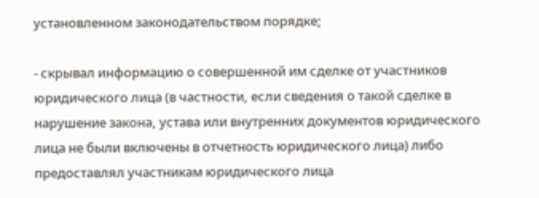установленном законодательством порядке;

- скрывал информацию о совершенной им сделке от участников юридического лица (в частности, если сведения о такой сделке в нарушение закона, устава или внутренних документов юридического лица не были включены в отчетность юридического лица) либо предоставлял участникам юридического лица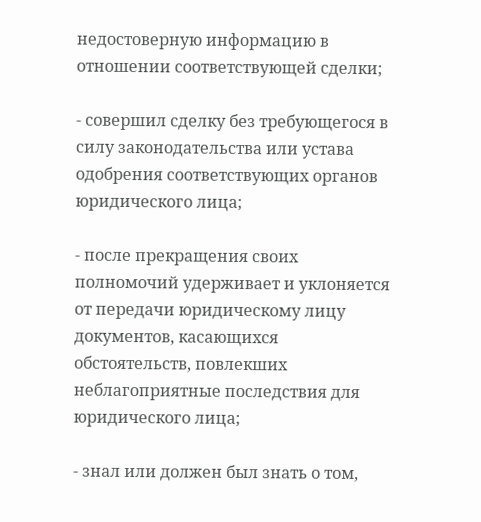недостоверную информацию в отношении соответствующей сделки;

- совершил сделку без требующегося в силу законодательства или устава одобрения соответствующих органов юридического лица;

- после прекращения своих полномочий удерживает и уклоняется от передачи юридическому лицу документов, касающихся обстоятельств, повлекших неблагоприятные последствия для юридического лица;

- знал или должен был знать о том,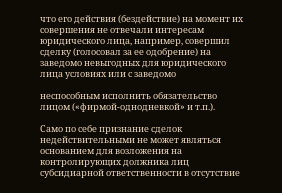что его действия (бездействие) на момент их совершения не отвечали интересам юридического лица, например, совершил сделку (голосовал за ее одобрение) на заведомо невыгодных для юридического лица условиях или с заведомо

неспособным исполнить обязательство лицом («фирмой-однодневкой» и т.п.).

Само по себе признание сделок недействительными не может являться основанием для возложения на контролирующих должника лиц субсидиарной ответственности в отсутствие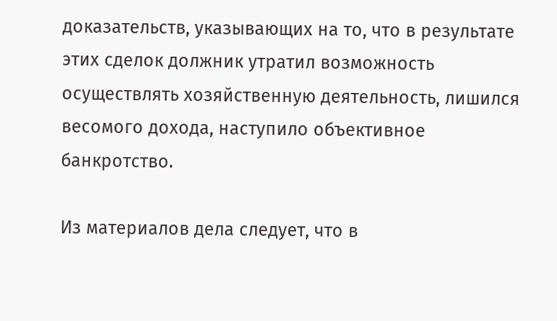доказательств, указывающих на то, что в результате этих сделок должник утратил возможность осуществлять хозяйственную деятельность, лишился весомого дохода, наступило объективное банкротство.

Из материалов дела следует, что в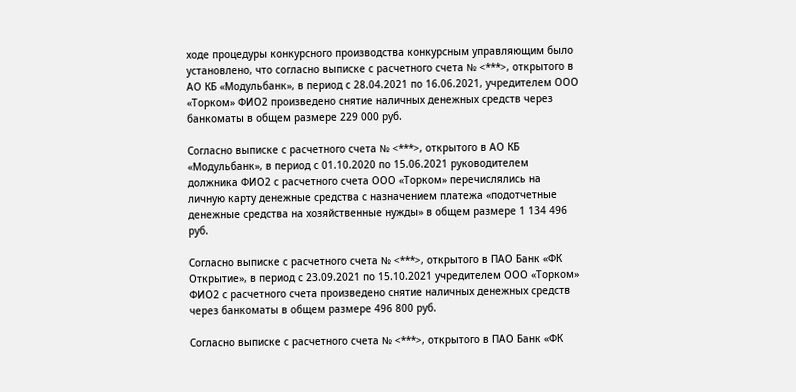ходе процедуры конкурсного производства конкурсным управляющим было установлено, что согласно выписке с расчетного счета № <***>, открытого в АО КБ «Модульбанк», в период с 28.04.2021 по 16.06.2021, учредителем ООО «Торком» ФИО2 произведено снятие наличных денежных средств через банкоматы в общем размере 229 000 руб.

Согласно выписке с расчетного счета № <***>, открытого в АО КБ «Модульбанк», в период с 01.10.2020 по 15.06.2021 руководителем должника ФИО2 с расчетного счета ООО «Торком» перечислялись на личную карту денежные средства с назначением платежа «подотчетные денежные средства на хозяйственные нужды» в общем размере 1 134 496 руб.

Согласно выписке с расчетного счета № <***>, открытого в ПАО Банк «ФК Открытие», в период с 23.09.2021 по 15.10.2021 учредителем ООО «Торком» ФИО2 с расчетного счета произведено снятие наличных денежных средств через банкоматы в общем размере 496 800 руб.

Согласно выписке с расчетного счета № <***>, открытого в ПАО Банк «ФК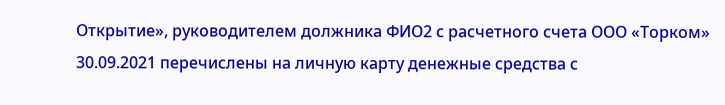Открытие», руководителем должника ФИО2 с расчетного счета ООО «Торком» 30.09.2021 перечислены на личную карту денежные средства с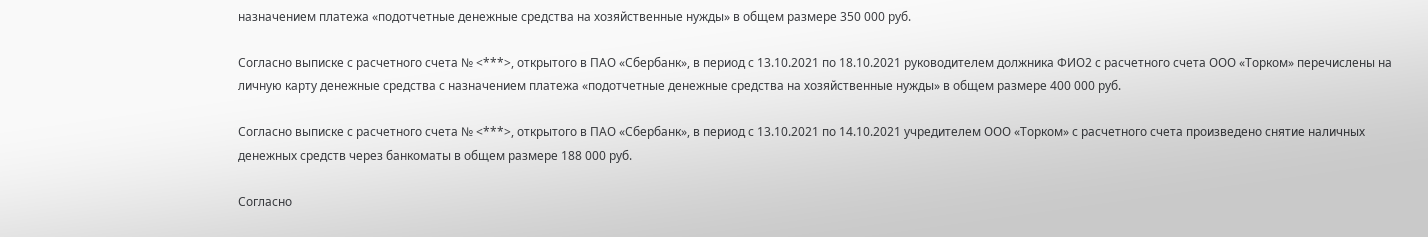назначением платежа «подотчетные денежные средства на хозяйственные нужды» в общем размере 350 000 руб.

Согласно выписке с расчетного счета № <***>, открытого в ПАО «Сбербанк», в период с 13.10.2021 по 18.10.2021 руководителем должника ФИО2 с расчетного счета ООО «Торком» перечислены на личную карту денежные средства с назначением платежа «подотчетные денежные средства на хозяйственные нужды» в общем размере 400 000 руб.

Согласно выписке с расчетного счета № <***>, открытого в ПАО «Сбербанк», в период с 13.10.2021 по 14.10.2021 учредителем ООО «Торком» с расчетного счета произведено снятие наличных денежных средств через банкоматы в общем размере 188 000 руб.

Согласно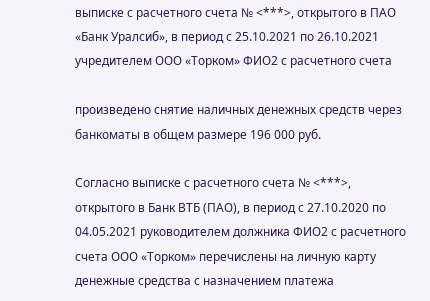выписке с расчетного счета № <***>, открытого в ПАО «Банк Уралсиб», в период с 25.10.2021 по 26.10.2021 учредителем ООО «Торком» ФИО2 с расчетного счета

произведено снятие наличных денежных средств через банкоматы в общем размере 196 000 руб.

Согласно выписке с расчетного счета № <***>, открытого в Банк ВТБ (ПАО), в период с 27.10.2020 по 04.05.2021 руководителем должника ФИО2 с расчетного счета ООО «Торком» перечислены на личную карту денежные средства с назначением платежа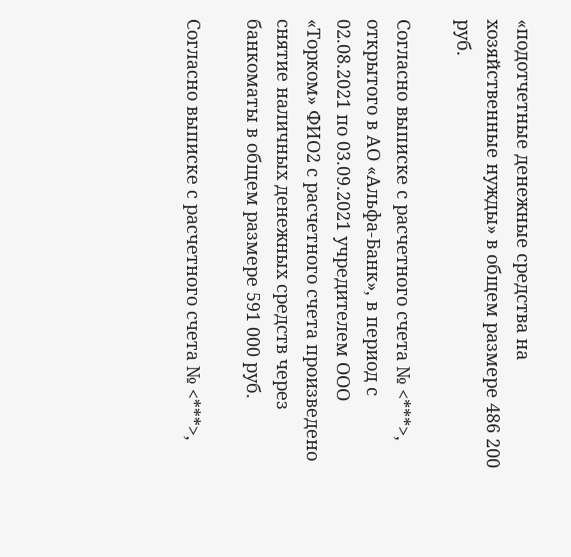«подотчетные денежные средства на хозяйственные нужды» в общем размере 486 200 руб.

Согласно выписке с расчетного счета № <***>, открытого в АО «Альфа-Банк», в период с 02.08.2021 по 03.09.2021 учредителем ООО «Торком» ФИО2 с расчетного счета произведено снятие наличных денежных средств через банкоматы в общем размере 591 000 руб.

Согласно выписке с расчетного счета № <***>,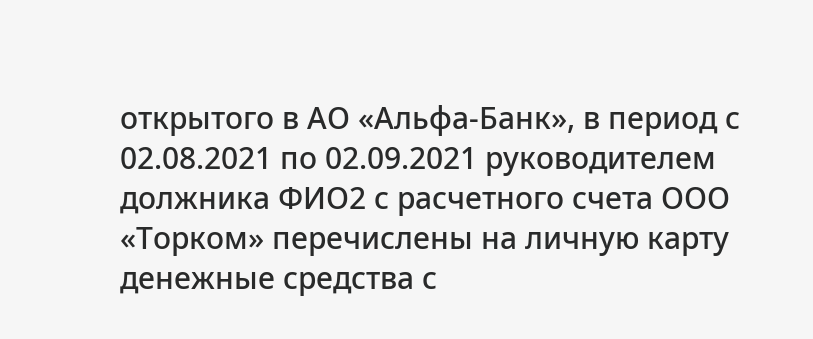открытого в АО «Альфа-Банк», в период с 02.08.2021 по 02.09.2021 руководителем должника ФИО2 с расчетного счета ООО «Торком» перечислены на личную карту денежные средства с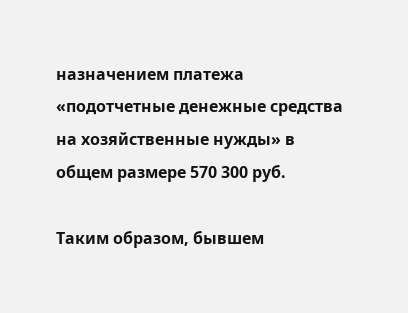назначением платежа «подотчетные денежные средства на хозяйственные нужды» в общем размере 570 300 руб.

Таким образом, бывшем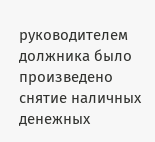руководителем должника было произведено снятие наличных денежных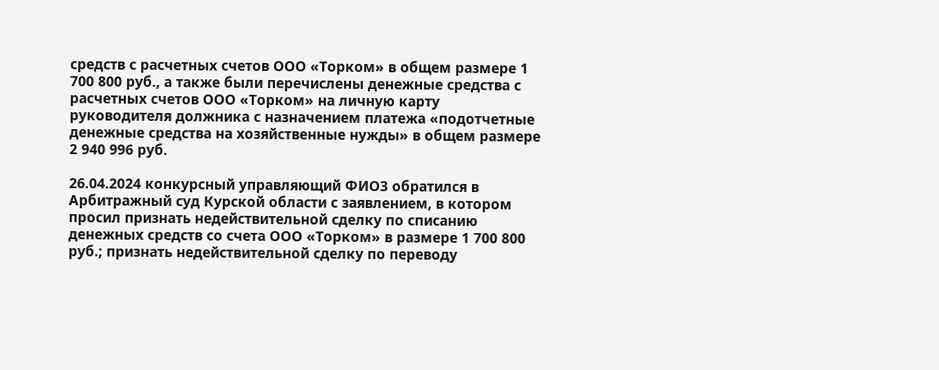средств с расчетных счетов ООО «Торком» в общем размере 1 700 800 руб., а также были перечислены денежные средства с расчетных счетов ООО «Торком» на личную карту руководителя должника с назначением платежа «подотчетные денежные средства на хозяйственные нужды» в общем размере 2 940 996 руб.

26.04.2024 конкурсный управляющий ФИО3 обратился в Арбитражный суд Курской области с заявлением, в котором просил признать недействительной сделку по списанию денежных средств со счета ООО «Торком» в размере 1 700 800 руб.; признать недействительной сделку по переводу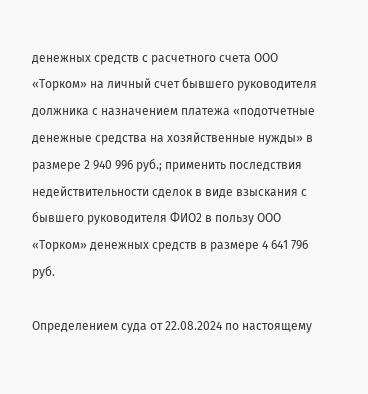денежных средств с расчетного счета ООО «Торком» на личный счет бывшего руководителя должника с назначением платежа «подотчетные денежные средства на хозяйственные нужды» в размере 2 940 996 руб.; применить последствия недействительности сделок в виде взыскания с бывшего руководителя ФИО2 в пользу ООО «Торком» денежных средств в размере 4 641 796 руб.

Определением суда от 22.08.2024 по настоящему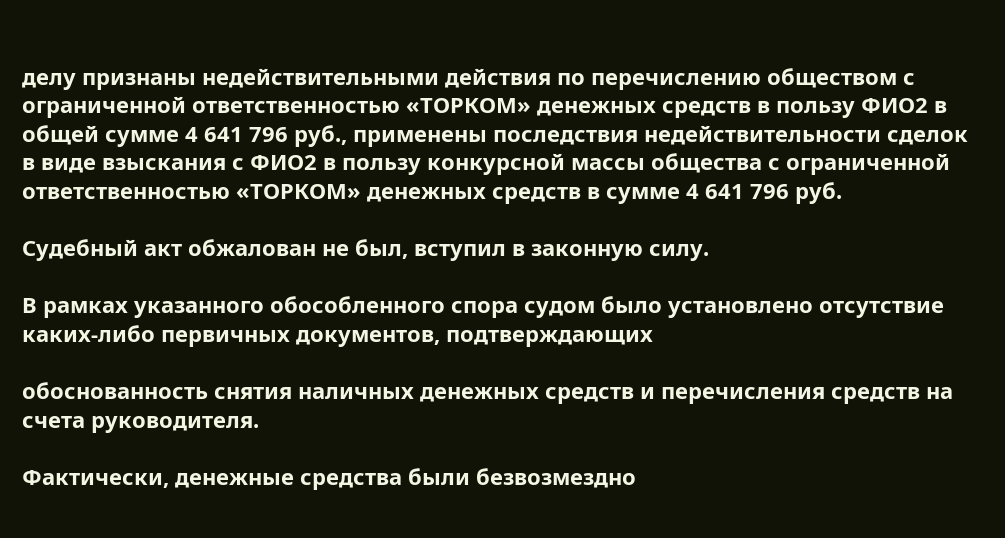делу признаны недействительными действия по перечислению обществом с ограниченной ответственностью «ТОРКОМ» денежных средств в пользу ФИО2 в общей сумме 4 641 796 руб., применены последствия недействительности сделок в виде взыскания с ФИО2 в пользу конкурсной массы общества с ограниченной ответственностью «ТОРКОМ» денежных средств в сумме 4 641 796 руб.

Судебный акт обжалован не был, вступил в законную силу.

В рамках указанного обособленного спора судом было установлено отсутствие каких-либо первичных документов, подтверждающих

обоснованность снятия наличных денежных средств и перечисления средств на счета руководителя.

Фактически, денежные средства были безвозмездно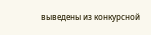выведены из конкурсной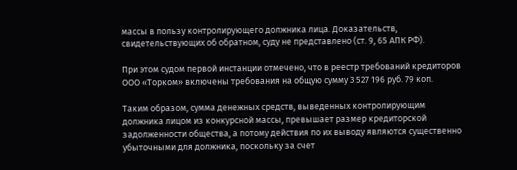массы в пользу контролирующего должника лица. Доказательств, свидетельствующих об обратном, суду не представлено (ст. 9, 65 АПК РФ).

При этом судом первой инстанции отмечено, что в реестр требований кредиторов ООО «Торком» включены требования на общую сумму 3 527 196 руб. 79 коп.

Таким образом, сумма денежных средств, выведенных контролирующим должника лицом из конкурсной массы, превышает размер кредиторской задолженности общества, а потому действия по их выводу являются существенно убыточными для должника, поскольку за счет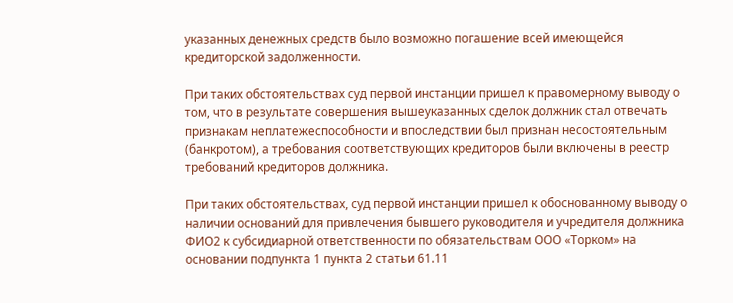указанных денежных средств было возможно погашение всей имеющейся кредиторской задолженности.

При таких обстоятельствах суд первой инстанции пришел к правомерному выводу о том, что в результате совершения вышеуказанных сделок должник стал отвечать признакам неплатежеспособности и впоследствии был признан несостоятельным (банкротом), а требования соответствующих кредиторов были включены в реестр требований кредиторов должника.

При таких обстоятельствах, суд первой инстанции пришел к обоснованному выводу о наличии оснований для привлечения бывшего руководителя и учредителя должника ФИО2 к субсидиарной ответственности по обязательствам ООО «Торком» на основании подпункта 1 пункта 2 статьи 61.11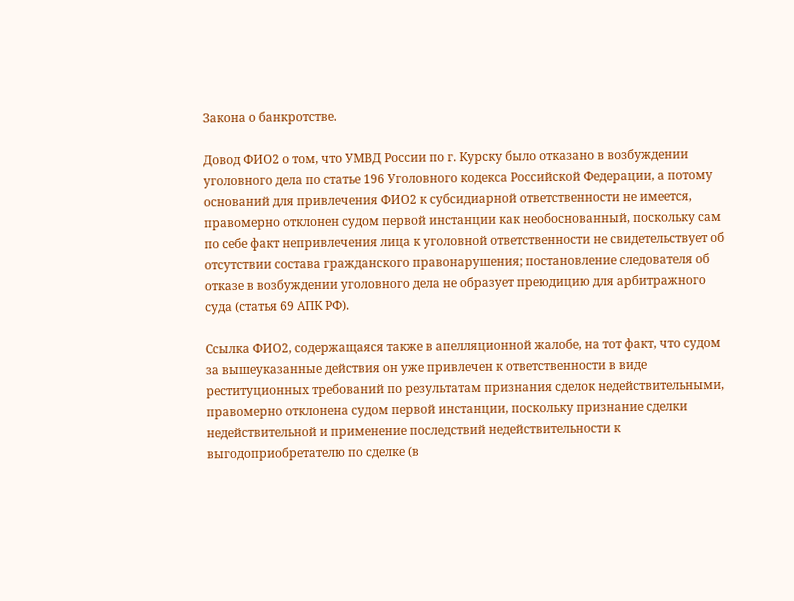Закона о банкротстве.

Довод ФИО2 о том, что УМВД России по г. Курску было отказано в возбуждении уголовного дела по статье 196 Уголовного кодекса Российской Федерации, а потому оснований для привлечения ФИО2 к субсидиарной ответственности не имеется, правомерно отклонен судом первой инстанции как необоснованный, поскольку сам по себе факт непривлечения лица к уголовной ответственности не свидетельствует об отсутствии состава гражданского правонарушения; постановление следователя об отказе в возбуждении уголовного дела не образует преюдицию для арбитражного суда (статья 69 АПК РФ).

Ссылка ФИО2, содержащаяся также в апелляционной жалобе, на тот факт, что судом за вышеуказанные действия он уже привлечен к ответственности в виде реституционных требований по результатам признания сделок недействительными, правомерно отклонена судом первой инстанции, поскольку признание сделки недействительной и применение последствий недействительности к выгодоприобретателю по сделке (в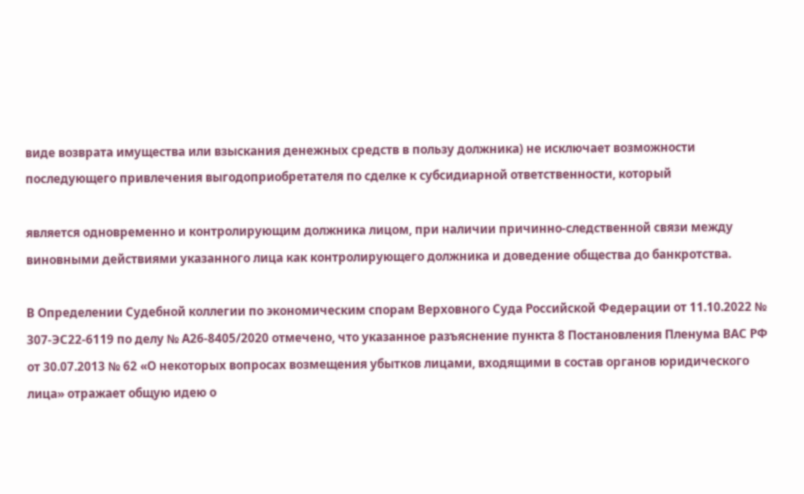виде возврата имущества или взыскания денежных средств в пользу должника) не исключает возможности последующего привлечения выгодоприобретателя по сделке к субсидиарной ответственности, который

является одновременно и контролирующим должника лицом, при наличии причинно-следственной связи между виновными действиями указанного лица как контролирующего должника и доведение общества до банкротства.

В Определении Судебной коллегии по экономическим спорам Верховного Суда Российской Федерации от 11.10.2022 № 307-ЭС22-6119 по делу № А26-8405/2020 отмечено, что указанное разъяснение пункта 8 Постановления Пленума ВАС РФ от 30.07.2013 № 62 «О некоторых вопросах возмещения убытков лицами, входящими в состав органов юридического лица» отражает общую идею о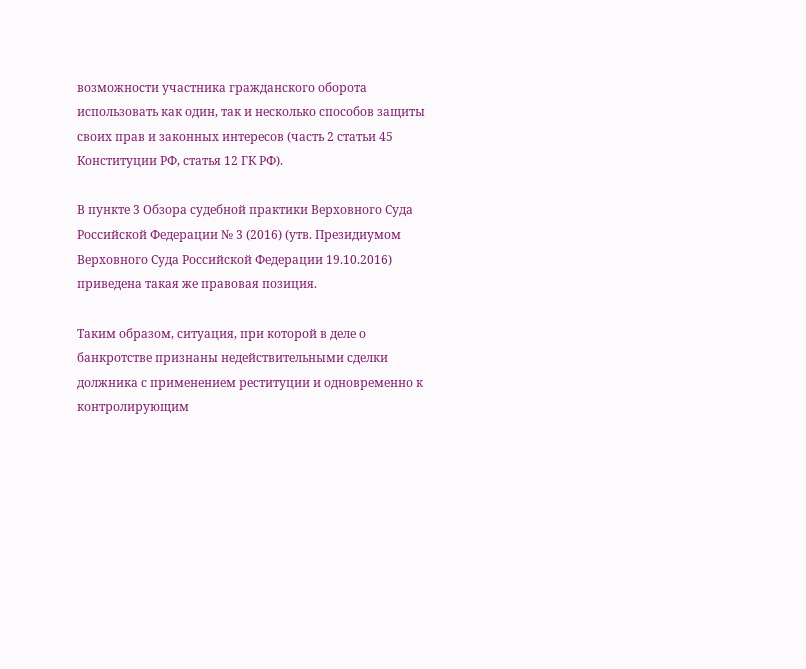возможности участника гражданского оборота использовать как один, так и несколько способов защиты своих прав и законных интересов (часть 2 статьи 45 Конституции РФ, статья 12 ГК РФ).

В пункте 3 Обзора судебной практики Верховного Суда Российской Федерации № 3 (2016) (утв. Президиумом Верховного Суда Российской Федерации 19.10.2016) приведена такая же правовая позиция.

Таким образом, ситуация, при которой в деле о банкротстве признаны недействительными сделки должника с применением реституции и одновременно к контролирующим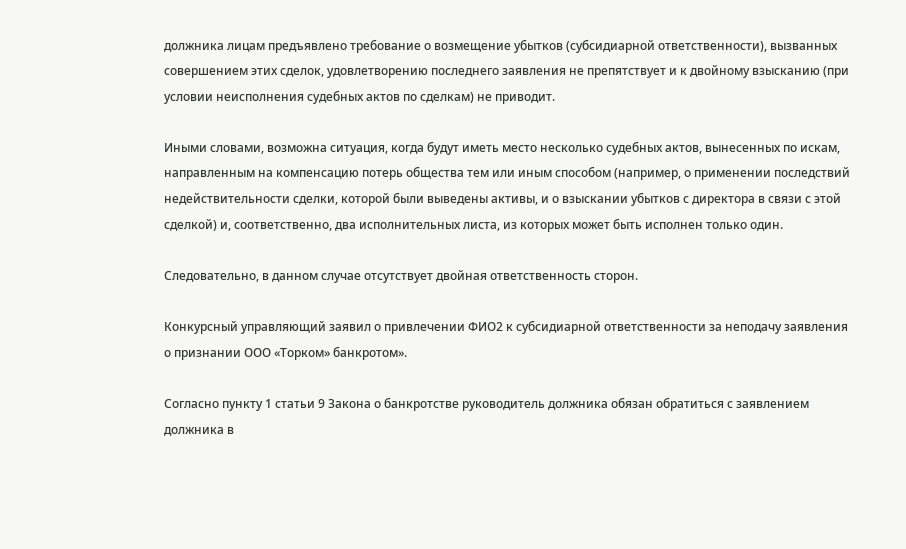должника лицам предъявлено требование о возмещение убытков (субсидиарной ответственности), вызванных совершением этих сделок, удовлетворению последнего заявления не препятствует и к двойному взысканию (при условии неисполнения судебных актов по сделкам) не приводит.

Иными словами, возможна ситуация, когда будут иметь место несколько судебных актов, вынесенных по искам, направленным на компенсацию потерь общества тем или иным способом (например, о применении последствий недействительности сделки, которой были выведены активы, и о взыскании убытков с директора в связи с этой сделкой) и, соответственно, два исполнительных листа, из которых может быть исполнен только один.

Следовательно, в данном случае отсутствует двойная ответственность сторон.

Конкурсный управляющий заявил о привлечении ФИО2 к субсидиарной ответственности за неподачу заявления о признании ООО «Торком» банкротом».

Согласно пункту 1 статьи 9 Закона о банкротстве руководитель должника обязан обратиться с заявлением должника в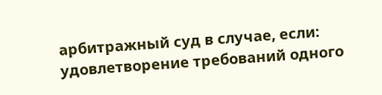арбитражный суд в случае, если: удовлетворение требований одного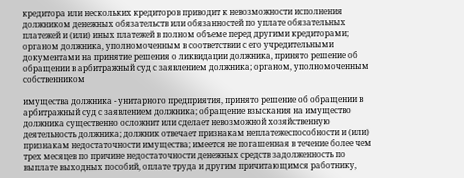кредитора или нескольких кредиторов приводит к невозможности исполнения должником денежных обязательств или обязанностей по уплате обязательных платежей и (или) иных платежей в полном объеме перед другими кредиторами; органом должника, уполномоченным в соответствии с его учредительными документами на принятие решения о ликвидации должника, принято решение об обращении в арбитражный суд с заявлением должника; органом, уполномоченным собственником

имущества должника - унитарного предприятия, принято решение об обращении в арбитражный суд с заявлением должника; обращение взыскания на имущество должника существенно осложнит или сделает невозможной хозяйственную деятельность должника; должник отвечает признакам неплатежеспособности и (или) признакам недостаточности имущества; имеется не погашенная в течение более чем трех месяцев по причине недостаточности денежных средств задолженность по выплате выходных пособий, оплате труда и другим причитающимся работнику,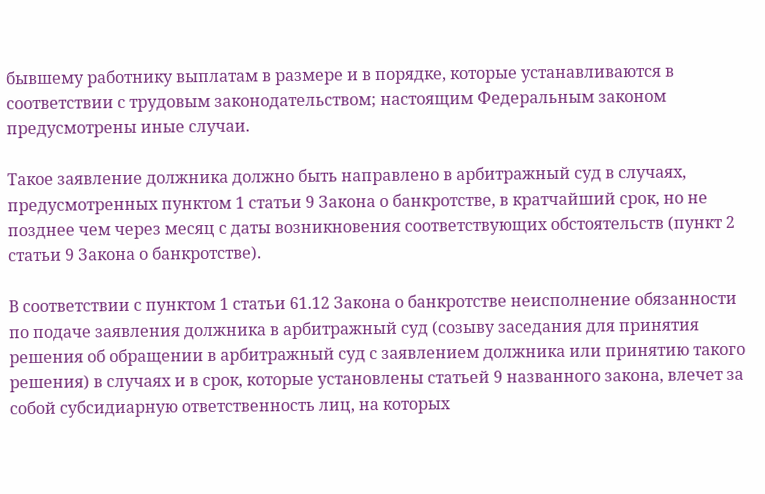бывшему работнику выплатам в размере и в порядке, которые устанавливаются в соответствии с трудовым законодательством; настоящим Федеральным законом предусмотрены иные случаи.

Такое заявление должника должно быть направлено в арбитражный суд в случаях, предусмотренных пунктом 1 статьи 9 Закона о банкротстве, в кратчайший срок, но не позднее чем через месяц с даты возникновения соответствующих обстоятельств (пункт 2 статьи 9 Закона о банкротстве).

В соответствии с пунктом 1 статьи 61.12 Закона о банкротстве неисполнение обязанности по подаче заявления должника в арбитражный суд (созыву заседания для принятия решения об обращении в арбитражный суд с заявлением должника или принятию такого решения) в случаях и в срок, которые установлены статьей 9 названного закона, влечет за собой субсидиарную ответственность лиц, на которых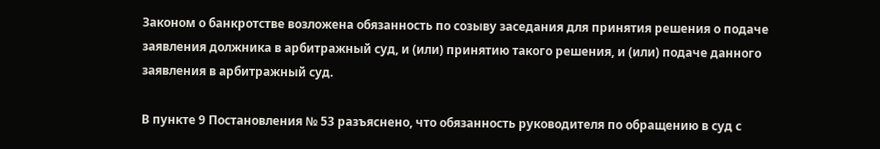Законом о банкротстве возложена обязанность по созыву заседания для принятия решения о подаче заявления должника в арбитражный суд, и (или) принятию такого решения, и (или) подаче данного заявления в арбитражный суд.

В пункте 9 Постановления № 53 разъяснено, что обязанность руководителя по обращению в суд с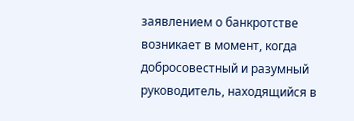заявлением о банкротстве возникает в момент, когда добросовестный и разумный руководитель, находящийся в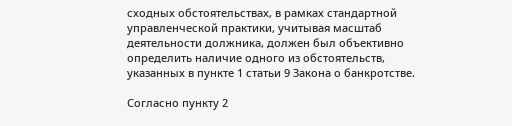сходных обстоятельствах, в рамках стандартной управленческой практики, учитывая масштаб деятельности должника, должен был объективно определить наличие одного из обстоятельств, указанных в пункте 1 статьи 9 Закона о банкротстве.

Согласно пункту 2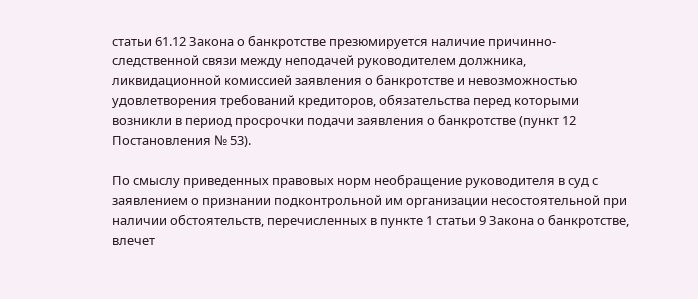статьи 61.12 Закона о банкротстве презюмируется наличие причинно-следственной связи между неподачей руководителем должника, ликвидационной комиссией заявления о банкротстве и невозможностью удовлетворения требований кредиторов, обязательства перед которыми возникли в период просрочки подачи заявления о банкротстве (пункт 12 Постановления № 53).

По смыслу приведенных правовых норм необращение руководителя в суд с заявлением о признании подконтрольной им организации несостоятельной при наличии обстоятельств, перечисленных в пункте 1 статьи 9 Закона о банкротстве, влечет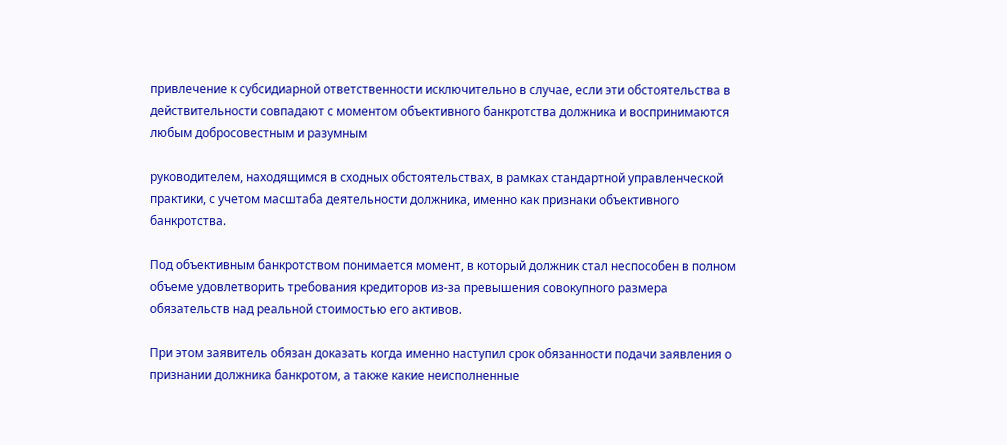привлечение к субсидиарной ответственности исключительно в случае, если эти обстоятельства в действительности совпадают с моментом объективного банкротства должника и воспринимаются любым добросовестным и разумным

руководителем, находящимся в сходных обстоятельствах, в рамках стандартной управленческой практики, с учетом масштаба деятельности должника, именно как признаки объективного банкротства.

Под объективным банкротством понимается момент, в который должник стал неспособен в полном объеме удовлетворить требования кредиторов из-за превышения совокупного размера обязательств над реальной стоимостью его активов.

При этом заявитель обязан доказать когда именно наступил срок обязанности подачи заявления о признании должника банкротом, а также какие неисполненные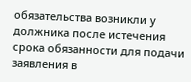обязательства возникли у должника после истечения срока обязанности для подачи заявления в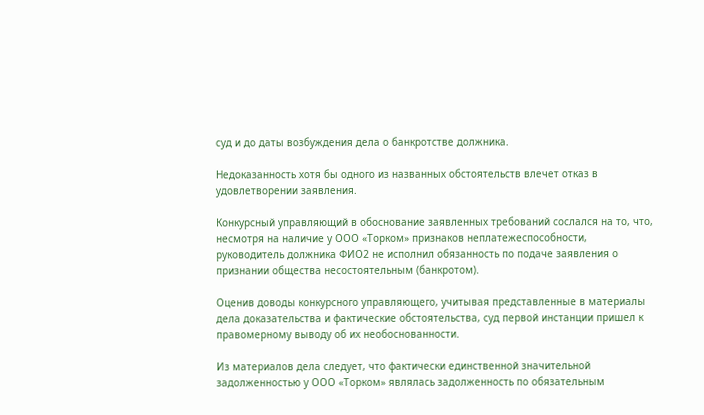суд и до даты возбуждения дела о банкротстве должника.

Недоказанность хотя бы одного из названных обстоятельств влечет отказ в удовлетворении заявления.

Конкурсный управляющий в обоснование заявленных требований сослался на то, что, несмотря на наличие у ООО «Торком» признаков неплатежеспособности, руководитель должника ФИО2 не исполнил обязанность по подаче заявления о признании общества несостоятельным (банкротом).

Оценив доводы конкурсного управляющего, учитывая представленные в материалы дела доказательства и фактические обстоятельства, суд первой инстанции пришел к правомерному выводу об их необоснованности.

Из материалов дела следует, что фактически единственной значительной задолженностью у ООО «Торком» являлась задолженность по обязательным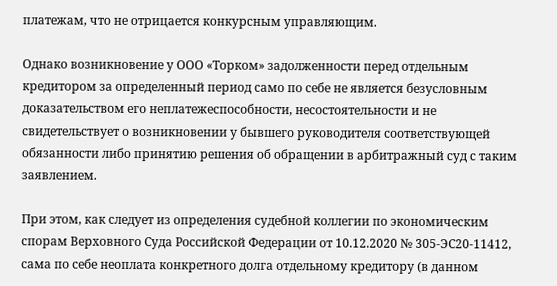платежам, что не отрицается конкурсным управляющим.

Однако возникновение у ООО «Торком» задолженности перед отдельным кредитором за определенный период само по себе не является безусловным доказательством его неплатежеспособности, несостоятельности и не свидетельствует о возникновении у бывшего руководителя соответствующей обязанности либо принятию решения об обращении в арбитражный суд с таким заявлением.

При этом, как следует из определения судебной коллегии по экономическим спорам Верховного Суда Российской Федерации от 10.12.2020 № 305-ЭС20-11412, сама по себе неоплата конкретного долга отдельному кредитору (в данном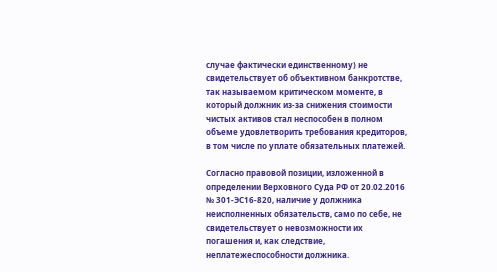случае фактически единственному) не свидетельствует об объективном банкротстве, так называемом критическом моменте, в который должник из-за снижения стоимости чистых активов стал неспособен в полном объеме удовлетворить требования кредиторов, в том числе по уплате обязательных платежей.

Согласно правовой позиции, изложенной в определении Верховного Суда РФ от 20.02.2016 № 301-ЭС16-820, наличие у должника неисполненных обязательств, само по себе, не свидетельствует о невозможности их погашения и, как следствие, неплатежеспособности должника.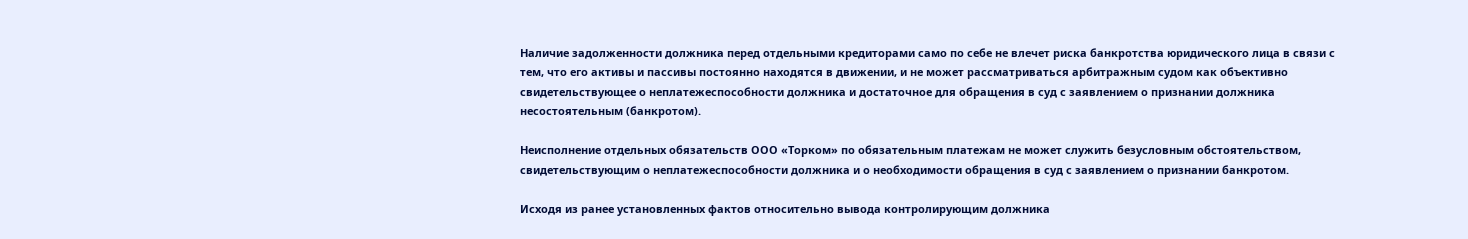Наличие задолженности должника перед отдельными кредиторами само по себе не влечет риска банкротства юридического лица в связи с тем, что его активы и пассивы постоянно находятся в движении, и не может рассматриваться арбитражным судом как объективно свидетельствующее о неплатежеспособности должника и достаточное для обращения в суд с заявлением о признании должника несостоятельным (банкротом).

Неисполнение отдельных обязательств ООО «Торком» по обязательным платежам не может служить безусловным обстоятельством, свидетельствующим о неплатежеспособности должника и о необходимости обращения в суд с заявлением о признании банкротом.

Исходя из ранее установленных фактов относительно вывода контролирующим должника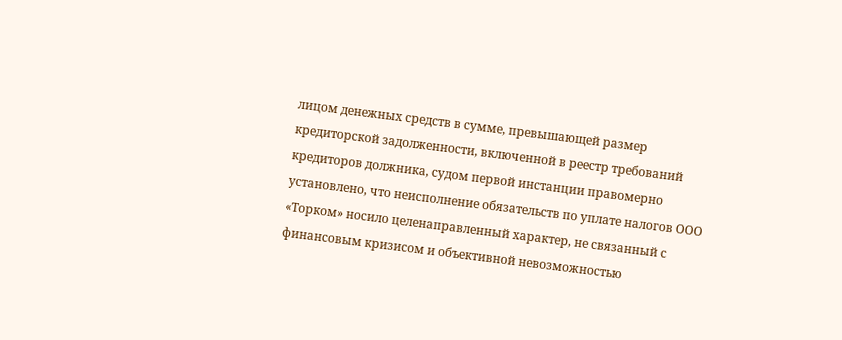лицом денежных средств в сумме, превышающей размер кредиторской задолженности, включенной в реестр требований кредиторов должника, судом первой инстанции правомерно установлено, что неисполнение обязательств по уплате налогов ООО «Торком» носило целенаправленный характер, не связанный с финансовым кризисом и объективной невозможностью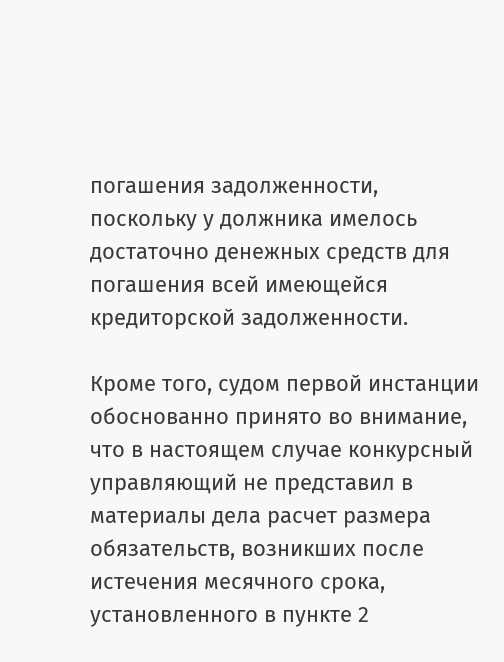погашения задолженности, поскольку у должника имелось достаточно денежных средств для погашения всей имеющейся кредиторской задолженности.

Кроме того, судом первой инстанции обоснованно принято во внимание, что в настоящем случае конкурсный управляющий не представил в материалы дела расчет размера обязательств, возникших после истечения месячного срока, установленного в пункте 2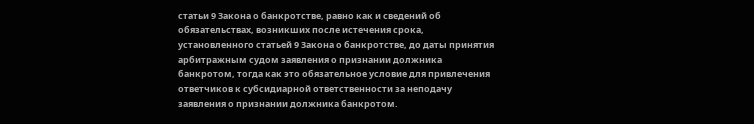статьи 9 Закона о банкротстве, равно как и сведений об обязательствах, возникших после истечения срока, установленного статьей 9 Закона о банкротстве, до даты принятия арбитражным судом заявления о признании должника банкротом, тогда как это обязательное условие для привлечения ответчиков к субсидиарной ответственности за неподачу заявления о признании должника банкротом.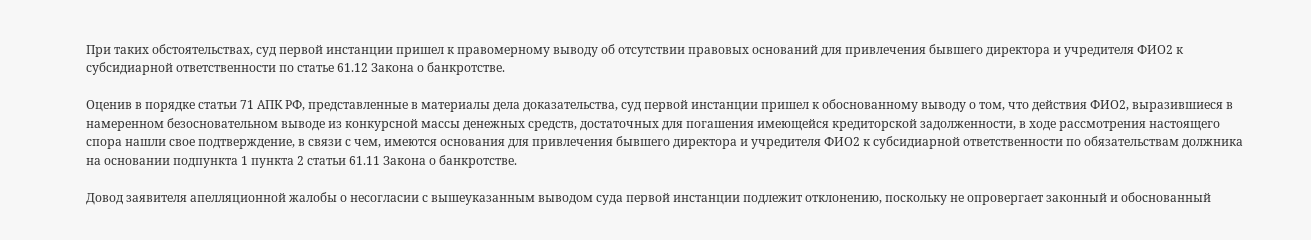При таких обстоятельствах, суд первой инстанции пришел к правомерному выводу об отсутствии правовых оснований для привлечения бывшего директора и учредителя ФИО2 к субсидиарной ответственности по статье 61.12 Закона о банкротстве.

Оценив в порядке статьи 71 АПК РФ, представленные в материалы дела доказательства, суд первой инстанции пришел к обоснованному выводу о том, что действия ФИО2, выразившиеся в намеренном безосновательном выводе из конкурсной массы денежных средств, достаточных для погашения имеющейся кредиторской задолженности, в ходе рассмотрения настоящего спора нашли свое подтверждение, в связи с чем, имеются основания для привлечения бывшего директора и учредителя ФИО2 к субсидиарной ответственности по обязательствам должника на основании подпункта 1 пункта 2 статьи 61.11 Закона о банкротстве.

Довод заявителя апелляционной жалобы о несогласии с вышеуказанным выводом суда первой инстанции подлежит отклонению, поскольку не опровергает законный и обоснованный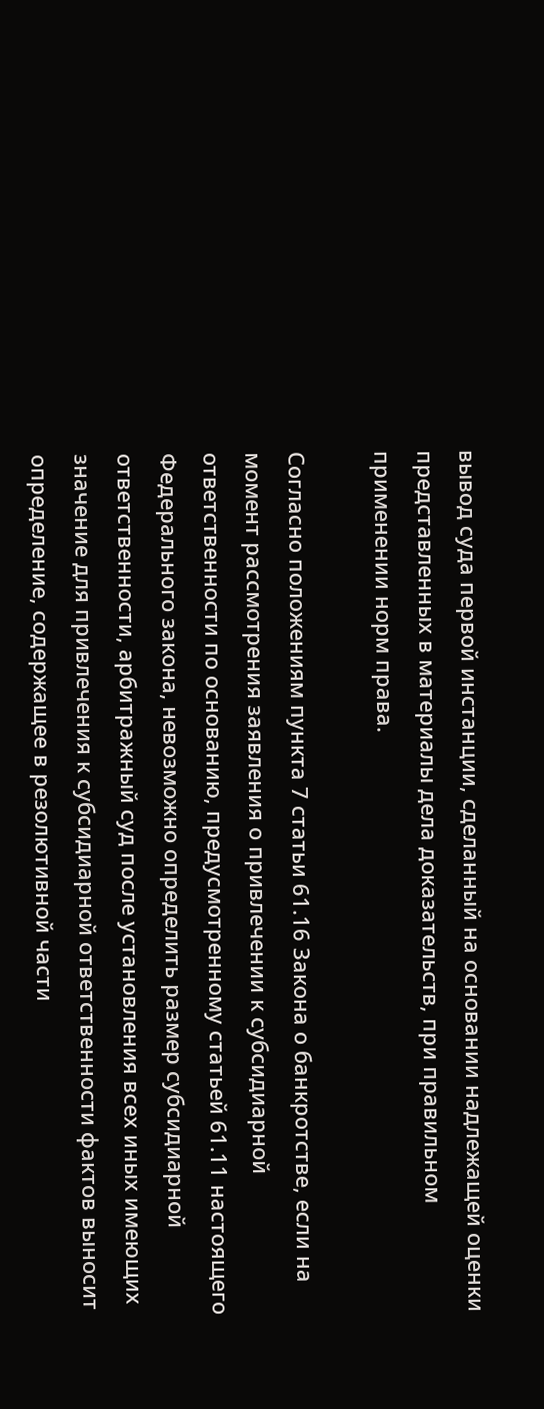вывод суда первой инстанции, сделанный на основании надлежащей оценки представленных в материалы дела доказательств, при правильном применении норм права.

Согласно положениям пункта 7 статьи 61.16 Закона о банкротстве, если на момент рассмотрения заявления о привлечении к субсидиарной ответственности по основанию, предусмотренному статьей 61.11 настоящего Федерального закона, невозможно определить размер субсидиарной ответственности, арбитражный суд после установления всех иных имеющих значение для привлечения к субсидиарной ответственности фактов выносит определение, содержащее в резолютивной части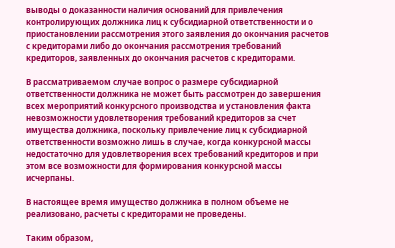выводы о доказанности наличия оснований для привлечения контролирующих должника лиц к субсидиарной ответственности и о приостановлении рассмотрения этого заявления до окончания расчетов с кредиторами либо до окончания рассмотрения требований кредиторов, заявленных до окончания расчетов с кредиторами.

В рассматриваемом случае вопрос о размере субсидиарной ответственности должника не может быть рассмотрен до завершения всех мероприятий конкурсного производства и установления факта невозможности удовлетворения требований кредиторов за счет имущества должника, поскольку привлечение лиц к субсидиарной ответственности возможно лишь в случае, когда конкурсной массы недостаточно для удовлетворения всех требований кредиторов и при этом все возможности для формирования конкурсной массы исчерпаны.

В настоящее время имущество должника в полном объеме не реализовано, расчеты с кредиторами не проведены.

Таким образом,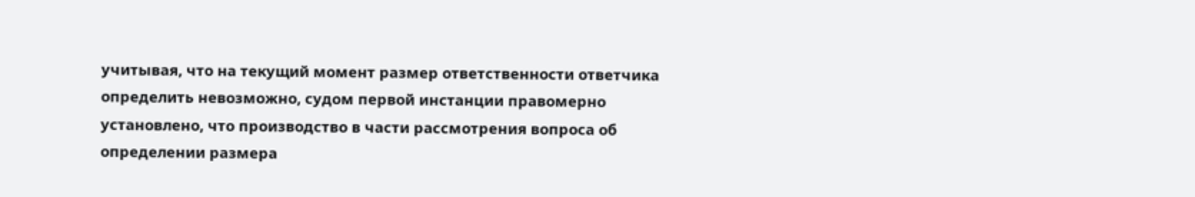учитывая, что на текущий момент размер ответственности ответчика определить невозможно, судом первой инстанции правомерно установлено, что производство в части рассмотрения вопроса об определении размера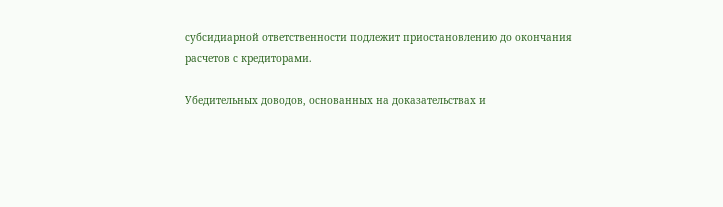субсидиарной ответственности подлежит приостановлению до окончания расчетов с кредиторами.

Убедительных доводов, основанных на доказательствах и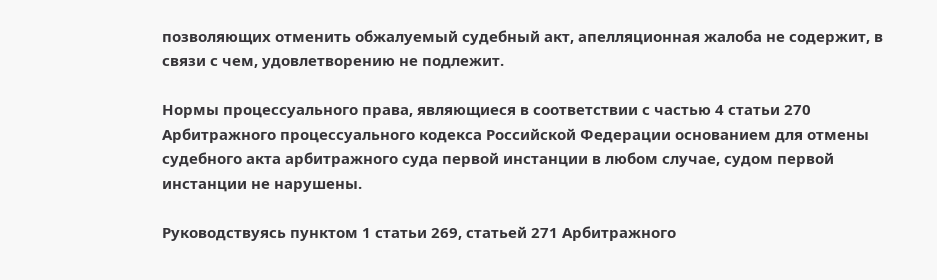позволяющих отменить обжалуемый судебный акт, апелляционная жалоба не содержит, в связи с чем, удовлетворению не подлежит.

Нормы процессуального права, являющиеся в соответствии с частью 4 статьи 270 Арбитражного процессуального кодекса Российской Федерации основанием для отмены судебного акта арбитражного суда первой инстанции в любом случае, судом первой инстанции не нарушены.

Руководствуясь пунктом 1 статьи 269, статьей 271 Арбитражного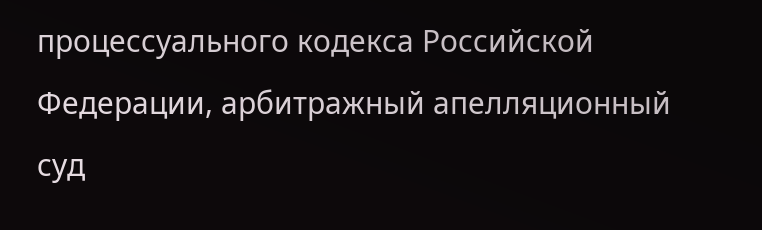процессуального кодекса Российской Федерации, арбитражный апелляционный суд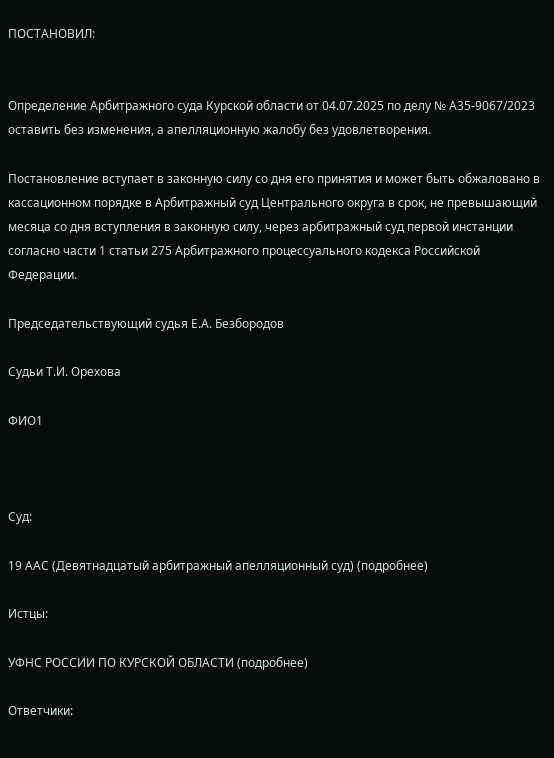ПОСТАНОВИЛ:


Определение Арбитражного суда Курской области от 04.07.2025 по делу № А35-9067/2023 оставить без изменения, а апелляционную жалобу без удовлетворения.

Постановление вступает в законную силу со дня его принятия и может быть обжаловано в кассационном порядке в Арбитражный суд Центрального округа в срок, не превышающий месяца со дня вступления в законную силу, через арбитражный суд первой инстанции согласно части 1 статьи 275 Арбитражного процессуального кодекса Российской Федерации.

Председательствующий судья Е.А. Безбородов

Судьи Т.И. Орехова

ФИО1



Суд:

19 ААС (Девятнадцатый арбитражный апелляционный суд) (подробнее)

Истцы:

УФНС РОССИИ ПО КУРСКОЙ ОБЛАСТИ (подробнее)

Ответчики: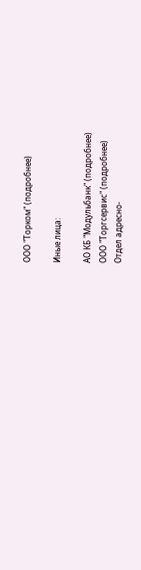ООО "Торком" (подробнее)

Иные лица:

АО КБ "Модульбанк" (подробнее)
ООО "Торгсервис" (подробнее)
Отдел адресно-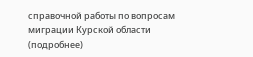справочной работы по вопросам миграции Курской области (подробнее)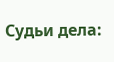Судьи дела: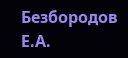Безбородов Е.А.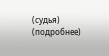(судья) (подробнее)